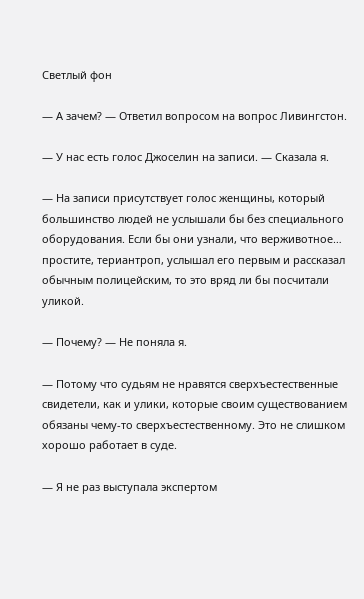Светлый фон

— А зачем? — Ответил вопросом на вопрос Ливингстон.

— У нас есть голос Джоселин на записи. — Сказала я.

— На записи присутствует голос женщины, который большинство людей не услышали бы без специального оборудования. Если бы они узнали, что верживотное… простите, териантроп, услышал его первым и рассказал обычным полицейским, то это вряд ли бы посчитали уликой.

— Почему? — Не поняла я.

— Потому что судьям не нравятся сверхъестественные свидетели, как и улики, которые своим существованием обязаны чему-то сверхъестественному. Это не слишком хорошо работает в суде.

— Я не раз выступала экспертом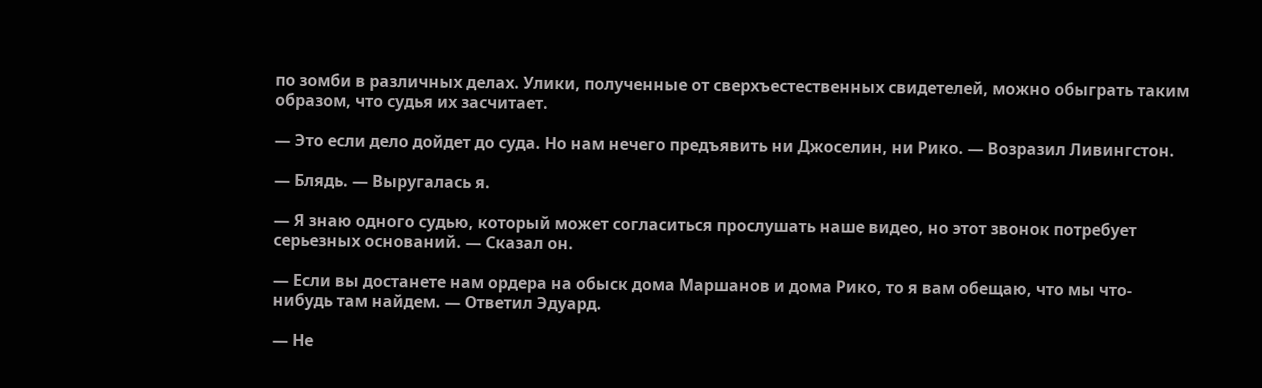по зомби в различных делах. Улики, полученные от сверхъестественных свидетелей, можно обыграть таким образом, что судья их засчитает.

— Это если дело дойдет до суда. Но нам нечего предъявить ни Джоселин, ни Рико. — Возразил Ливингстон.

— Блядь. — Выругалась я.

— Я знаю одного судью, который может согласиться прослушать наше видео, но этот звонок потребует серьезных оснований. — Сказал он.

— Если вы достанете нам ордера на обыск дома Маршанов и дома Рико, то я вам обещаю, что мы что-нибудь там найдем. — Ответил Эдуард.

— Не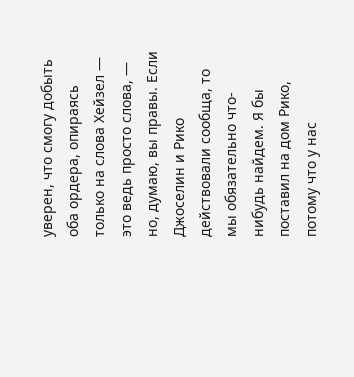уверен, что смогу добыть оба ордера, опираясь только на слова Хейзел — это ведь просто слова, — но, думаю, вы правы. Если Джоселин и Рико действовали сообща, то мы обязательно что-нибудь найдем. Я бы поставил на дом Рико, потому что у нас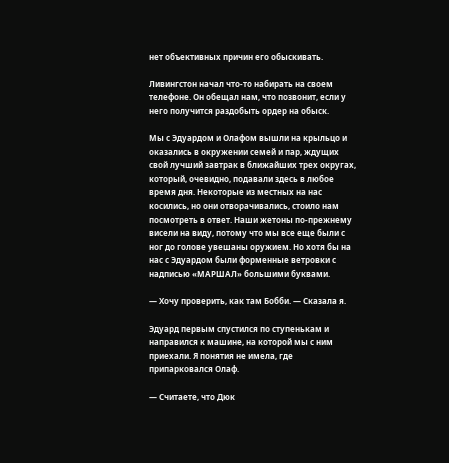нет объективных причин его обыскивать.

Ливингстон начал что-то набирать на своем телефоне. Он обещал нам, что позвонит, если у него получится раздобыть ордер на обыск.

Мы с Эдуардом и Олафом вышли на крыльцо и оказались в окружении семей и пар, ждущих свой лучший завтрак в ближайших трех округах, который, очевидно, подавали здесь в любое время дня. Некоторые из местных на нас косились, но они отворачивались, стоило нам посмотреть в ответ. Наши жетоны по-прежнему висели на виду, потому что мы все еще были с ног до голове увешаны оружием. Но хотя бы на нас с Эдуардом были форменные ветровки с надписью «МАРШАЛ» большими буквами.

— Хочу проверить, как там Бобби. — Сказала я.

Эдуард первым спустился по ступенькам и направился к машине, на которой мы с ним приехали. Я понятия не имела, где припарковался Олаф.

— Считаете, что Дюк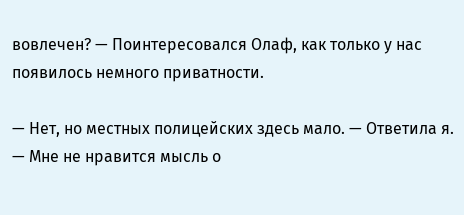вовлечен? — Поинтересовался Олаф, как только у нас появилось немного приватности.

— Нет, но местных полицейских здесь мало. — Ответила я. — Мне не нравится мысль о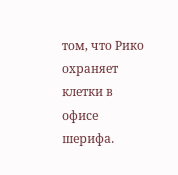том, что Рико охраняет клетки в офисе шерифа.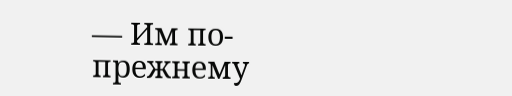— Им по-прежнему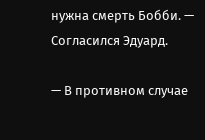нужна смерть Бобби. — Согласился Эдуард.

— В противном случае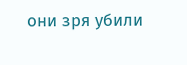они зря убили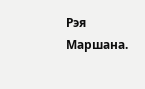Рэя Маршана.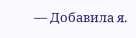— Добавила я.